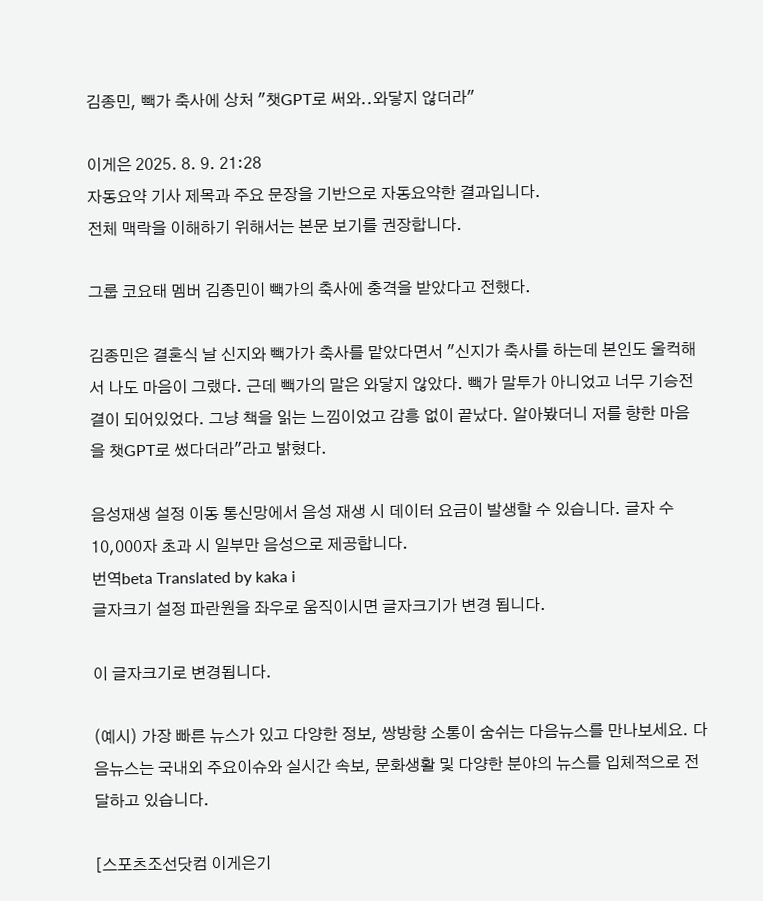김종민, 빽가 축사에 상처 "챗GPT로 써와..와닿지 않더라"

이게은 2025. 8. 9. 21:28
자동요약 기사 제목과 주요 문장을 기반으로 자동요약한 결과입니다.
전체 맥락을 이해하기 위해서는 본문 보기를 권장합니다.

그룹 코요태 멤버 김종민이 빽가의 축사에 충격을 받았다고 전했다.

김종민은 결혼식 날 신지와 빽가가 축사를 맡았다면서 "신지가 축사를 하는데 본인도 울컥해서 나도 마음이 그랬다. 근데 빽가의 말은 와닿지 않았다. 빽가 말투가 아니었고 너무 기승전결이 되어있었다. 그냥 책을 읽는 느낌이었고 감흥 없이 끝났다. 알아봤더니 저를 향한 마음을 챗GPT로 썼다더라"라고 밝혔다.

음성재생 설정 이동 통신망에서 음성 재생 시 데이터 요금이 발생할 수 있습니다. 글자 수 10,000자 초과 시 일부만 음성으로 제공합니다.
번역beta Translated by kaka i
글자크기 설정 파란원을 좌우로 움직이시면 글자크기가 변경 됩니다.

이 글자크기로 변경됩니다.

(예시) 가장 빠른 뉴스가 있고 다양한 정보, 쌍방향 소통이 숨쉬는 다음뉴스를 만나보세요. 다음뉴스는 국내외 주요이슈와 실시간 속보, 문화생활 및 다양한 분야의 뉴스를 입체적으로 전달하고 있습니다.

[스포츠조선닷컴 이게은기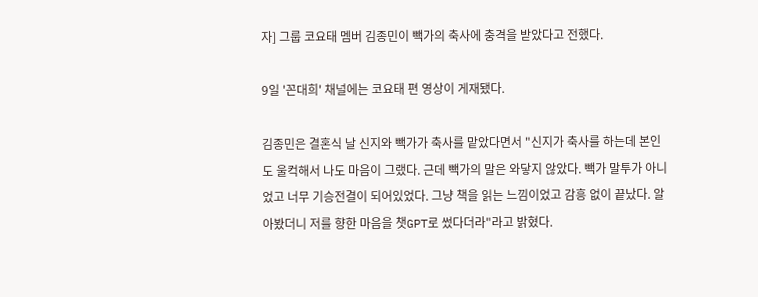자] 그룹 코요태 멤버 김종민이 빽가의 축사에 충격을 받았다고 전했다.

9일 '꼰대희' 채널에는 코요태 편 영상이 게재됐다.

김종민은 결혼식 날 신지와 빽가가 축사를 맡았다면서 "신지가 축사를 하는데 본인도 울컥해서 나도 마음이 그랬다. 근데 빽가의 말은 와닿지 않았다. 빽가 말투가 아니었고 너무 기승전결이 되어있었다. 그냥 책을 읽는 느낌이었고 감흥 없이 끝났다. 알아봤더니 저를 향한 마음을 챗GPT로 썼다더라"라고 밝혔다.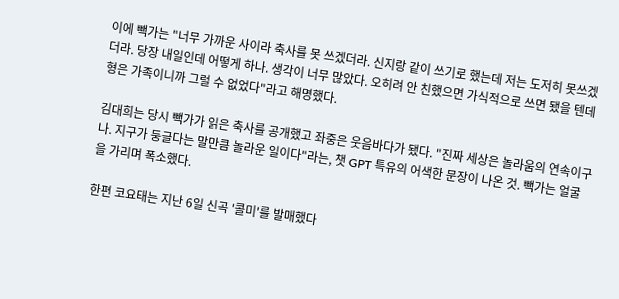이에 빽가는 "너무 가까운 사이라 축사를 못 쓰겠더라. 신지랑 같이 쓰기로 했는데 저는 도저히 못쓰겠더라. 당장 내일인데 어떻게 하나. 생각이 너무 많았다. 오히려 안 친했으면 가식적으로 쓰면 됐을 텐데 형은 가족이니까 그럴 수 없었다"라고 해명했다.

김대희는 당시 빽가가 읽은 축사를 공개했고 좌중은 웃음바다가 됐다. "진짜 세상은 놀라움의 연속이구나. 지구가 둥글다는 말만큼 놀라운 일이다"라는, 챗 GPT 특유의 어색한 문장이 나온 것. 빽가는 얼굴을 가리며 폭소했다.

한편 코요태는 지난 6일 신곡 '콜미'를 발매했다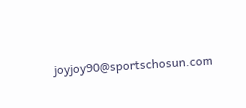joyjoy90@sportschosun.com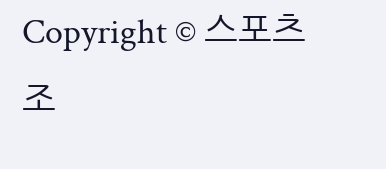Copyright © 스포츠조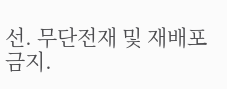선. 무단전재 및 재배포 금지.